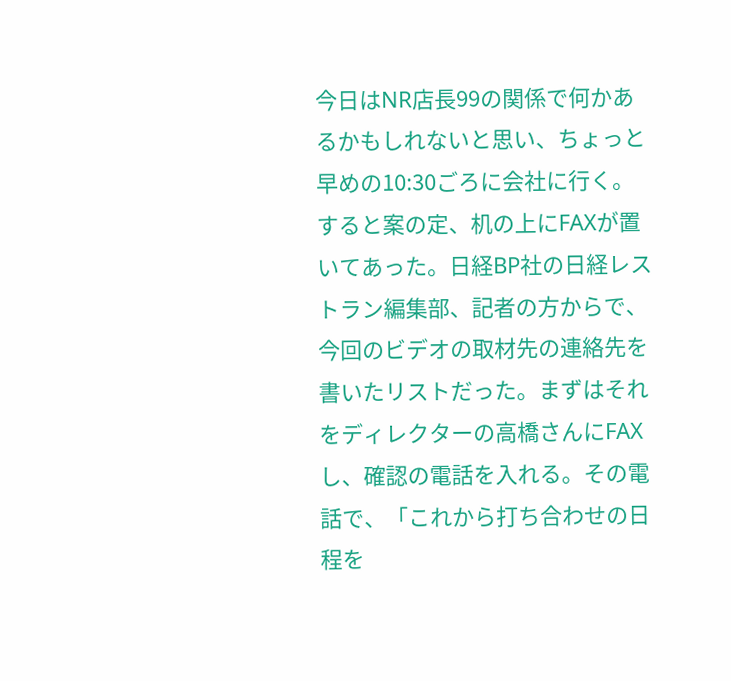今日はNR店長99の関係で何かあるかもしれないと思い、ちょっと早めの10:30ごろに会社に行く。すると案の定、机の上にFAXが置いてあった。日経BP社の日経レストラン編集部、記者の方からで、今回のビデオの取材先の連絡先を書いたリストだった。まずはそれをディレクターの高橋さんにFAXし、確認の電話を入れる。その電話で、「これから打ち合わせの日程を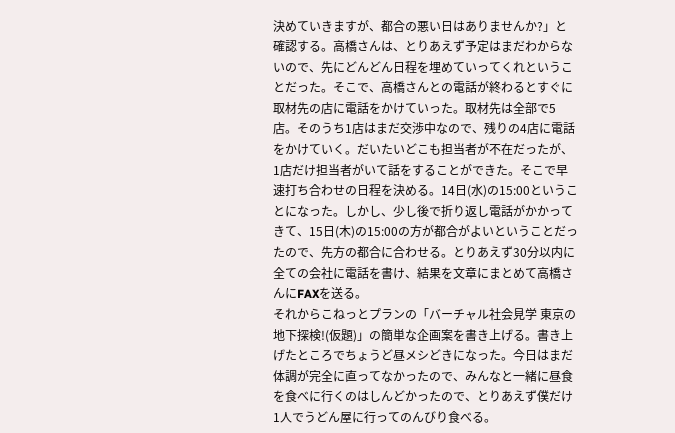決めていきますが、都合の悪い日はありませんか?」と確認する。高橋さんは、とりあえず予定はまだわからないので、先にどんどん日程を埋めていってくれということだった。そこで、高橋さんとの電話が終わるとすぐに取材先の店に電話をかけていった。取材先は全部で5店。そのうち1店はまだ交渉中なので、残りの4店に電話をかけていく。だいたいどこも担当者が不在だったが、1店だけ担当者がいて話をすることができた。そこで早速打ち合わせの日程を決める。14日(水)の15:00ということになった。しかし、少し後で折り返し電話がかかってきて、15日(木)の15:00の方が都合がよいということだったので、先方の都合に合わせる。とりあえず30分以内に全ての会社に電話を書け、結果を文章にまとめて高橋さんにFAXを送る。
それからこねっとプランの「バーチャル社会見学 東京の地下探検!(仮題)」の簡単な企画案を書き上げる。書き上げたところでちょうど昼メシどきになった。今日はまだ体調が完全に直ってなかったので、みんなと一緒に昼食を食べに行くのはしんどかったので、とりあえず僕だけ1人でうどん屋に行ってのんびり食べる。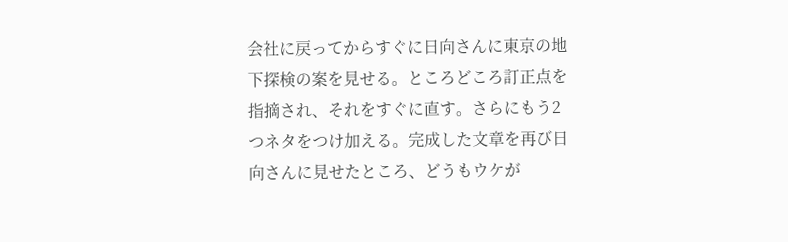会社に戻ってからすぐに日向さんに東京の地下探検の案を見せる。ところどころ訂正点を指摘され、それをすぐに直す。さらにもう2つネタをつけ加える。完成した文章を再び日向さんに見せたところ、どうもウケが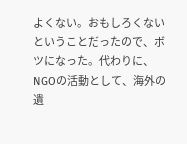よくない。おもしろくないということだったので、ボツになった。代わりに、NGOの活動として、海外の遺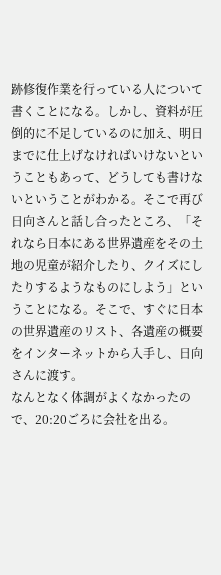跡修復作業を行っている人について書くことになる。しかし、資料が圧倒的に不足しているのに加え、明日までに仕上げなければいけないということもあって、どうしても書けないということがわかる。そこで再び日向さんと話し合ったところ、「それなら日本にある世界遺産をその土地の児童が紹介したり、クイズにしたりするようなものにしよう」ということになる。そこで、すぐに日本の世界遺産のリスト、各遺産の概要をインターネットから入手し、日向さんに渡す。
なんとなく体調がよくなかったので、20:20ごろに会社を出る。